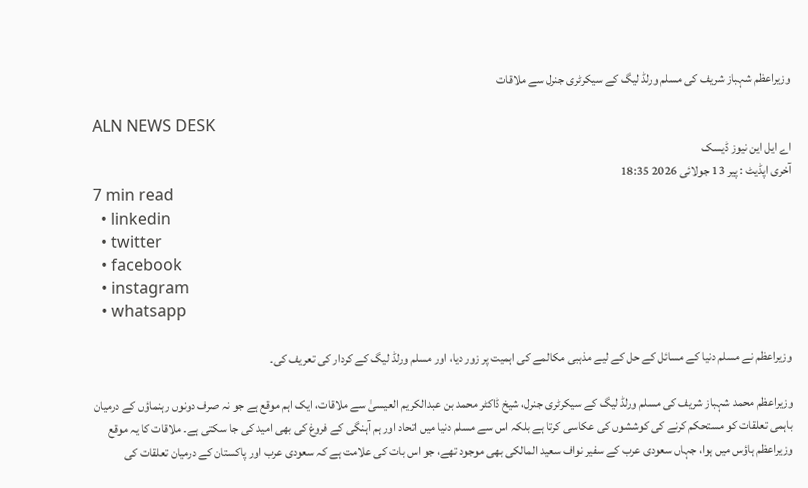وزیراعظم شہباز شریف کی مسلم ورلڈ لیگ کے سیکرٹری جنرل سے ملاقات

ALN NEWS DESK
اے ایل این نیوز ڈیسک
آخری اپڈیٹ : پیر 13 جولائی 2026 18:35
7 min read
  • linkedin
  • twitter
  • facebook
  • instagram
  • whatsapp

وزیراعظم نے مسلم دنیا کے مسائل کے حل کے لیے مذہبی مکالمے کی اہمیت پر زور دیا، اور مسلم ورلڈ لیگ کے کردار کی تعریف کی۔

وزیراعظم محمد شہباز شریف کی مسلم ورلڈ لیگ کے سیکرٹری جنرل، شیخ ڈاکٹر محمد بن عبدالکریم العیسیٰ سے ملاقات، ایک اہم موقع ہے جو نہ صرف دونوں رہنماؤں کے درمیان باہمی تعلقات کو مستحکم کرنے کی کوششوں کی عکاسی کرتا ہے بلکہ اس سے مسلم دنیا میں اتحاد اور ہم آہنگی کے فروغ کی بھی امید کی جا سکتی ہے۔ ملاقات کا یہ موقع وزیراعظم ہاؤس میں ہوا، جہاں سعودی عرب کے سفیر نواف سعید المالکی بھی موجود تھے، جو اس بات کی علامت ہے کہ سعودی عرب اور پاکستان کے درمیان تعلقات کی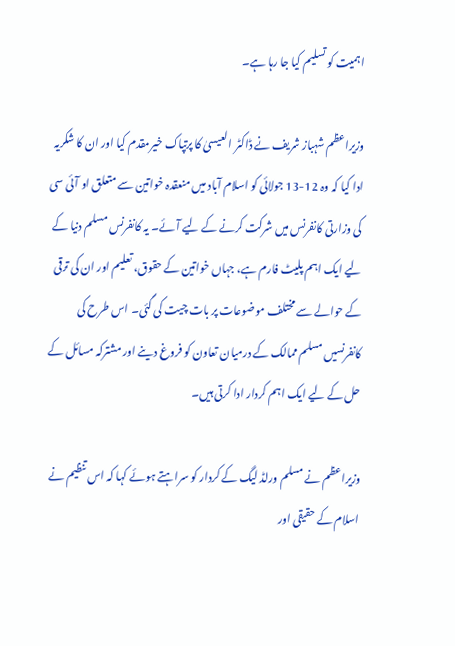اہمیت کو تسلیم کیا جا رہا ہے۔

وزیراعظم شہباز شریف نے ڈاکٹر العیسیٰ کا پرتپاک خیرمقدم کیا اور ان کا شکریہ ادا کیا کہ وہ 12-13 جولائی کو اسلام آباد میں منعقدہ خواتین سے متعلق او آئی سی کی وزارتی کانفرنس میں شرکت کرنے کے لیے آئے۔ یہ کانفرنس مسلم دنیا کے لیے ایک اہم پلیٹ فارم ہے، جہاں خواتین کے حقوق، تعلیم اور ان کی ترقی کے حوالے سے مختلف موضوعات پر بات چیت کی گئی۔ اس طرح کی کانفرنسیں مسلم ممالک کے درمیان تعاون کو فروغ دینے اور مشترکہ مسائل کے حل کے لیے ایک اہم کردار ادا کرتی ہیں۔

وزیراعظم نے مسلم ورلڈ لیگ کے کردار کو سراہتے ہوئے کہا کہ اس تنظیم نے اسلام کے حقیقی اور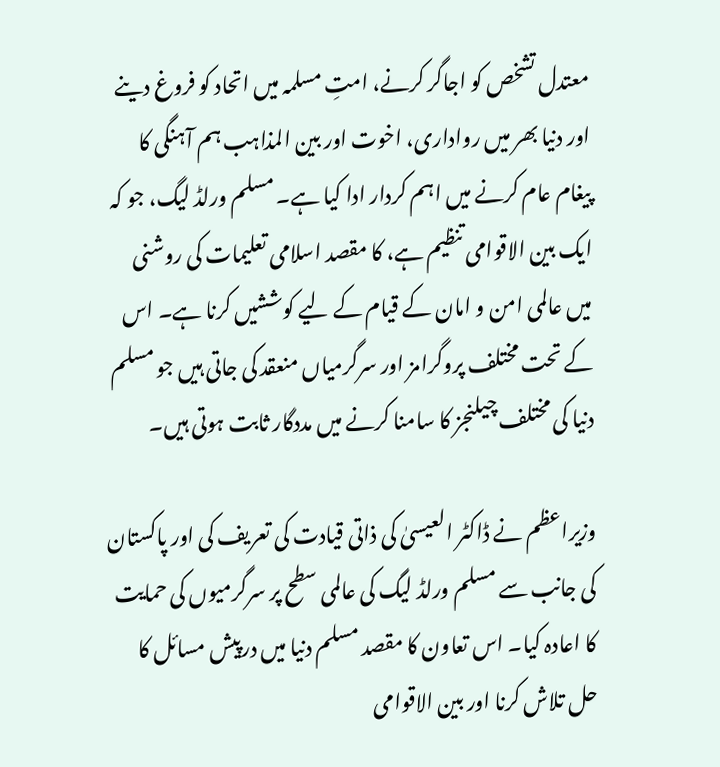معتدل تشخص کو اجاگر کرنے، امتِ مسلمہ میں اتحاد کو فروغ دینے اور دنیا بھر میں رواداری، اخوت اور بین المذاہب ہم آہنگی کا پیغام عام کرنے میں اہم کردار ادا کیا ہے۔ مسلم ورلڈ لیگ، جو کہ ایک بین الاقوامی تنظیم ہے، کا مقصد اسلامی تعلیمات کی روشنی میں عالمی امن و امان کے قیام کے لیے کوششیں کرنا ہے۔ اس کے تحت مختلف پروگرامز اور سرگرمیاں منعقد کی جاتی ہیں جو مسلم دنیا کی مختلف چیلنجز کا سامنا کرنے میں مددگار ثابت ہوتی ہیں۔

وزیراعظم نے ڈاکٹر العیسیٰ کی ذاتی قیادت کی تعریف کی اور پاکستان کی جانب سے مسلم ورلڈ لیگ کی عالمی سطح پر سرگرمیوں کی حمایت کا اعادہ کیا۔ اس تعاون کا مقصد مسلم دنیا میں درپیش مسائل کا حل تلاش کرنا اور بین الاقوامی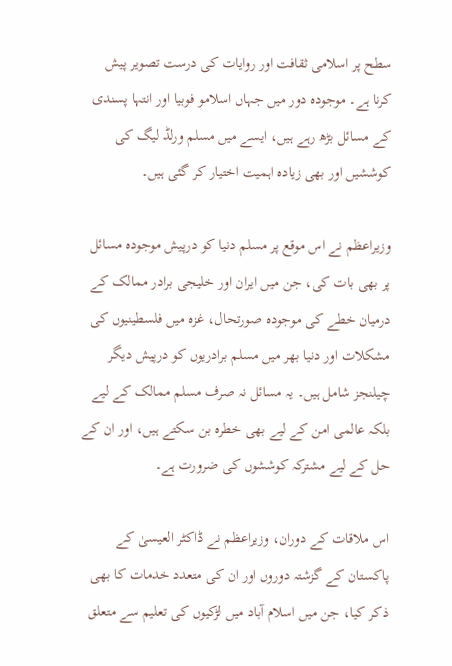سطح پر اسلامی ثقافت اور روایات کی درست تصویر پیش کرنا ہے۔ موجودہ دور میں جہاں اسلامو فوبیا اور انتہا پسندی کے مسائل بڑھ رہے ہیں، ایسے میں مسلم ورلڈ لیگ کی کوششیں اور بھی زیادہ اہمیت اختیار کر گئی ہیں۔

وزیراعظم نے اس موقع پر مسلم دنیا کو درپیش موجودہ مسائل پر بھی بات کی، جن میں ایران اور خلیجی برادر ممالک کے درمیان خطے کی موجودہ صورتحال، غزہ میں فلسطینیوں کی مشکلات اور دنیا بھر میں مسلم برادریوں کو درپیش دیگر چیلنجز شامل ہیں۔ یہ مسائل نہ صرف مسلم ممالک کے لیے بلکہ عالمی امن کے لیے بھی خطرہ بن سکتے ہیں، اور ان کے حل کے لیے مشترکہ کوششوں کی ضرورت ہے۔

اس ملاقات کے دوران، وزیراعظم نے ڈاکٹر العیسیٰ کے پاکستان کے گزشتہ دوروں اور ان کی متعدد خدمات کا بھی ذکر کیا، جن میں اسلام آباد میں لڑکیوں کی تعلیم سے متعلق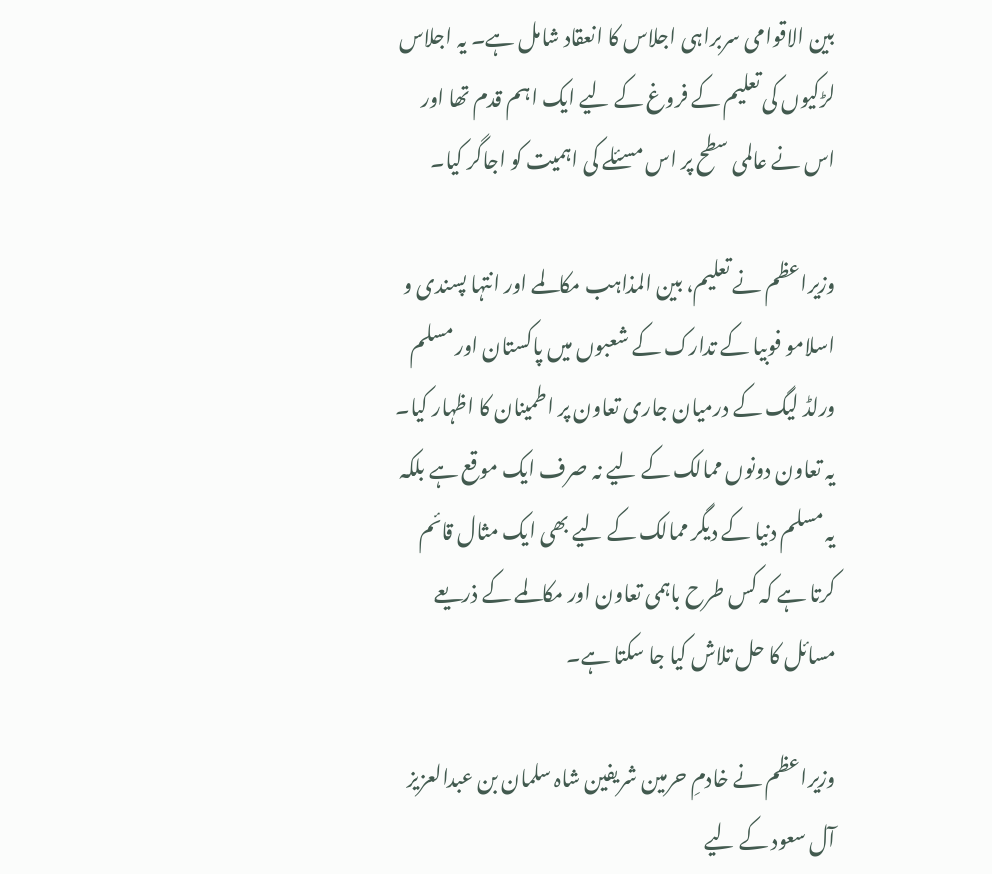بین الاقوامی سربراہی اجلاس کا انعقاد شامل ہے۔ یہ اجلاس لڑکیوں کی تعلیم کے فروغ کے لیے ایک اہم قدم تھا اور اس نے عالمی سطح پر اس مسئلے کی اہمیت کو اجاگر کیا۔

وزیراعظم نے تعلیم، بین المذاہب مکالمے اور انتہا پسندی و اسلامو فوبیا کے تدارک کے شعبوں میں پاکستان اور مسلم ورلڈ لیگ کے درمیان جاری تعاون پر اطمینان کا اظہار کیا۔ یہ تعاون دونوں ممالک کے لیے نہ صرف ایک موقع ہے بلکہ یہ مسلم دنیا کے دیگر ممالک کے لیے بھی ایک مثال قائم کرتا ہے کہ کس طرح باہمی تعاون اور مکالمے کے ذریعے مسائل کا حل تلاش کیا جا سکتا ہے۔

وزیراعظم نے خادمِ حرمین شریفین شاہ سلمان بن عبدالعزیز آل سعود کے لیے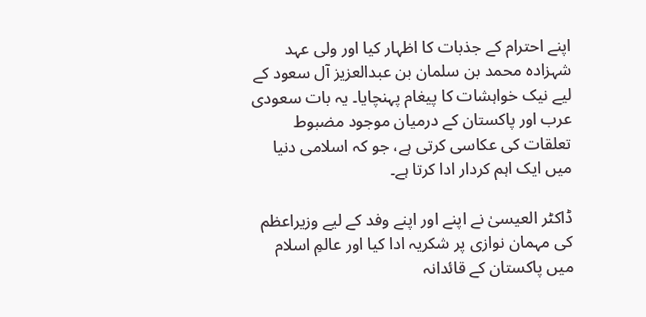اپنے احترام کے جذبات کا اظہار کیا اور ولی عہد شہزادہ محمد بن سلمان بن عبدالعزیز آل سعود کے لیے نیک خواہشات کا پیغام پہنچایا۔ یہ بات سعودی عرب اور پاکستان کے درمیان موجود مضبوط تعلقات کی عکاسی کرتی ہے، جو کہ اسلامی دنیا میں ایک اہم کردار ادا کرتا ہے۔

ڈاکٹر العیسیٰ نے اپنے اور اپنے وفد کے لیے وزیراعظم کی مہمان نوازی پر شکریہ ادا کیا اور عالمِ اسلام میں پاکستان کے قائدانہ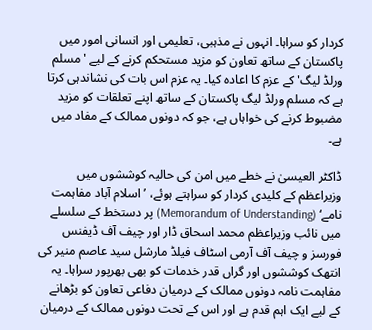کردار کو سراہا۔ انہوں نے مذہبی، تعلیمی اور انسانی امور میں پاکستان کے ساتھ تعاون کو مزید مستحکم کرنے کے لیے 'مسلم ورلڈ لیگ' کے عزم کا اعادہ کیا۔ یہ عزم اس بات کی نشاندہی کرتا ہے کہ مسلم ورلڈ لیگ پاکستان کے ساتھ اپنے تعلقات کو مزید مضبوط کرنے کی خواہاں ہے، جو کہ دونوں ممالک کے مفاد میں ہے۔

ڈاکٹر العیسیٰ نے خطے میں امن کی حالیہ کوششوں میں وزیراعظم کے کلیدی کردار کو سراہتے ہوئے، ’اسلام آباد مفاہمت نامے‘ (Memorandum of Understanding) پر دستخط کے سلسلے میں نائب وزیراعظم محمد اسحاق ڈار اور چیف آف ڈیفنس فورسز و چیف آف آرمی اسٹاف فیلڈ مارشل سید عاصم منیر کی انتھک کوششوں اور گراں قدر خدمات کو بھی بھرپور سراہا۔ یہ مفاہمت نامہ دونوں ممالک کے درمیان دفاعی تعاون کو بڑھانے کے لیے ایک اہم قدم ہے اور اس کے تحت دونوں ممالک کے درمیان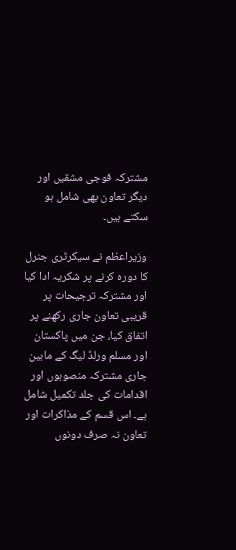مشترکہ فوجی مشقیں اور دیگر تعاون بھی شامل ہو سکتے ہیں۔

وزیراعظم نے سیکرٹری جنرل کا دورہ کرنے پر شکریہ ادا کیا اور مشترکہ ترجیحات پر قریبی تعاون جاری رکھنے پر اتفاق کیا، جن میں پاکستان اور مسلم ورلڈ لیگ کے مابین جاری مشترکہ منصوبوں اور اقدامات کی جلد تکمیل شامل ہے۔ اس قسم کے مذاکرات اور تعاون نہ صرف دونوں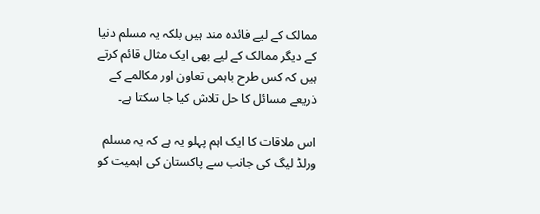ممالک کے لیے فائدہ مند ہیں بلکہ یہ مسلم دنیا کے دیگر ممالک کے لیے بھی ایک مثال قائم کرتے ہیں کہ کس طرح باہمی تعاون اور مکالمے کے ذریعے مسائل کا حل تلاش کیا جا سکتا ہے۔

اس ملاقات کا ایک اہم پہلو یہ ہے کہ یہ مسلم ورلڈ لیگ کی جانب سے پاکستان کی اہمیت کو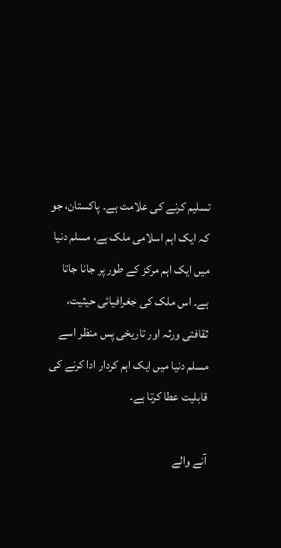تسلیم کرنے کی علامت ہے۔ پاکستان، جو کہ ایک اہم اسلامی ملک ہے، مسلم دنیا میں ایک اہم مرکز کے طور پر جانا جاتا ہے۔ اس ملک کی جغرافیائی حیثیت، ثقافتی ورثہ اور تاریخی پس منظر اسے مسلم دنیا میں ایک اہم کردار ادا کرنے کی قابلیت عطا کرتا ہے۔

آنے والے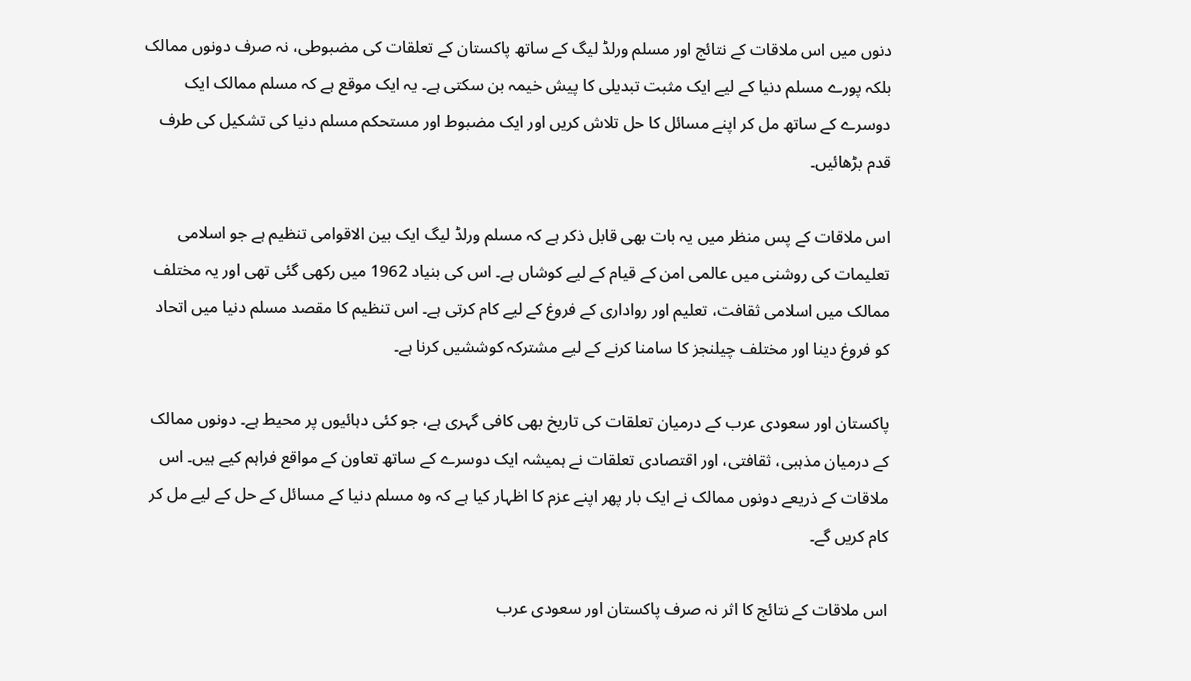دنوں میں اس ملاقات کے نتائج اور مسلم ورلڈ لیگ کے ساتھ پاکستان کے تعلقات کی مضبوطی، نہ صرف دونوں ممالک بلکہ پورے مسلم دنیا کے لیے ایک مثبت تبدیلی کا پیش خیمہ بن سکتی ہے۔ یہ ایک موقع ہے کہ مسلم ممالک ایک دوسرے کے ساتھ مل کر اپنے مسائل کا حل تلاش کریں اور ایک مضبوط اور مستحکم مسلم دنیا کی تشکیل کی طرف قدم بڑھائیں۔

اس ملاقات کے پس منظر میں یہ بات بھی قابل ذکر ہے کہ مسلم ورلڈ لیگ ایک بین الاقوامی تنظیم ہے جو اسلامی تعلیمات کی روشنی میں عالمی امن کے قیام کے لیے کوشاں ہے۔ اس کی بنیاد 1962 میں رکھی گئی تھی اور یہ مختلف ممالک میں اسلامی ثقافت، تعلیم اور رواداری کے فروغ کے لیے کام کرتی ہے۔ اس تنظیم کا مقصد مسلم دنیا میں اتحاد کو فروغ دینا اور مختلف چیلنجز کا سامنا کرنے کے لیے مشترکہ کوششیں کرنا ہے۔

پاکستان اور سعودی عرب کے درمیان تعلقات کی تاریخ بھی کافی گہری ہے، جو کئی دہائیوں پر محیط ہے۔ دونوں ممالک کے درمیان مذہبی، ثقافتی، اور اقتصادی تعلقات نے ہمیشہ ایک دوسرے کے ساتھ تعاون کے مواقع فراہم کیے ہیں۔ اس ملاقات کے ذریعے دونوں ممالک نے ایک بار پھر اپنے عزم کا اظہار کیا ہے کہ وہ مسلم دنیا کے مسائل کے حل کے لیے مل کر کام کریں گے۔

اس ملاقات کے نتائج کا اثر نہ صرف پاکستان اور سعودی عرب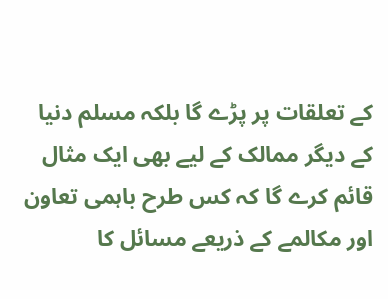کے تعلقات پر پڑے گا بلکہ مسلم دنیا کے دیگر ممالک کے لیے بھی ایک مثال قائم کرے گا کہ کس طرح باہمی تعاون اور مکالمے کے ذریعے مسائل کا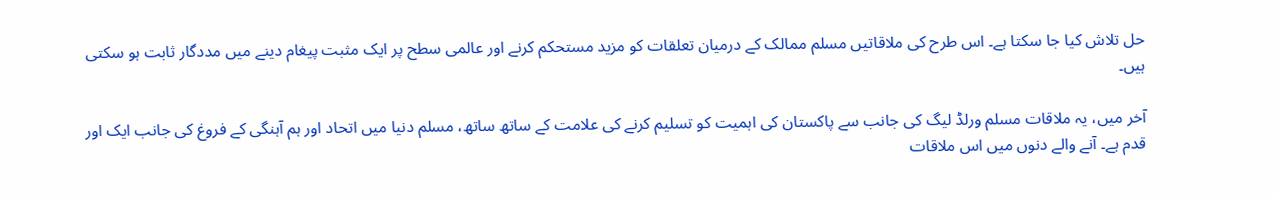حل تلاش کیا جا سکتا ہے۔ اس طرح کی ملاقاتیں مسلم ممالک کے درمیان تعلقات کو مزید مستحکم کرنے اور عالمی سطح پر ایک مثبت پیغام دینے میں مددگار ثابت ہو سکتی ہیں۔

آخر میں، یہ ملاقات مسلم ورلڈ لیگ کی جانب سے پاکستان کی اہمیت کو تسلیم کرنے کی علامت کے ساتھ ساتھ، مسلم دنیا میں اتحاد اور ہم آہنگی کے فروغ کی جانب ایک اور قدم ہے۔ آنے والے دنوں میں اس ملاقات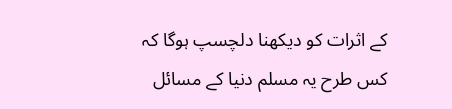کے اثرات کو دیکھنا دلچسپ ہوگا کہ کس طرح یہ مسلم دنیا کے مسائل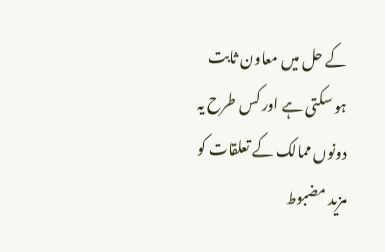کے حل میں معاون ثابت ہو سکتی ہے اور کس طرح یہ دونوں ممالک کے تعلقات کو مزید مضبوط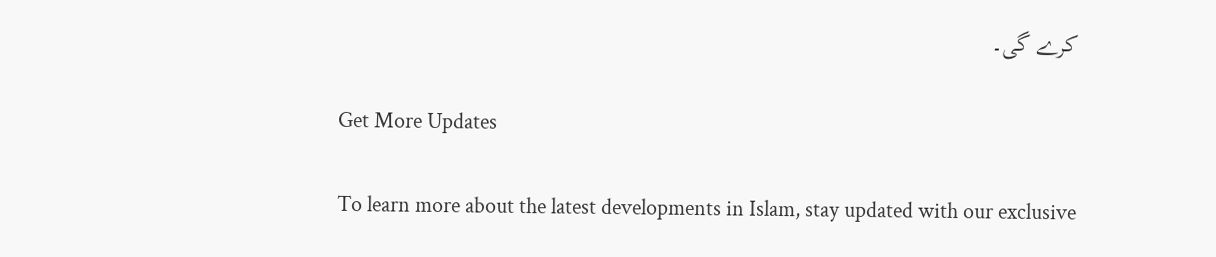کرے گی۔

Get More Updates

To learn more about the latest developments in Islam, stay updated with our exclusive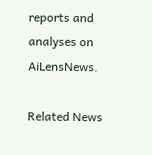reports and analyses on AiLensNews.

Related News